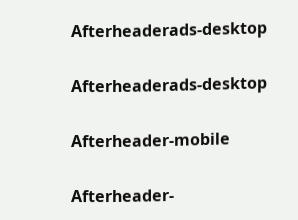Afterheaderads-desktop

Afterheaderads-desktop

Afterheader-mobile

Afterheader-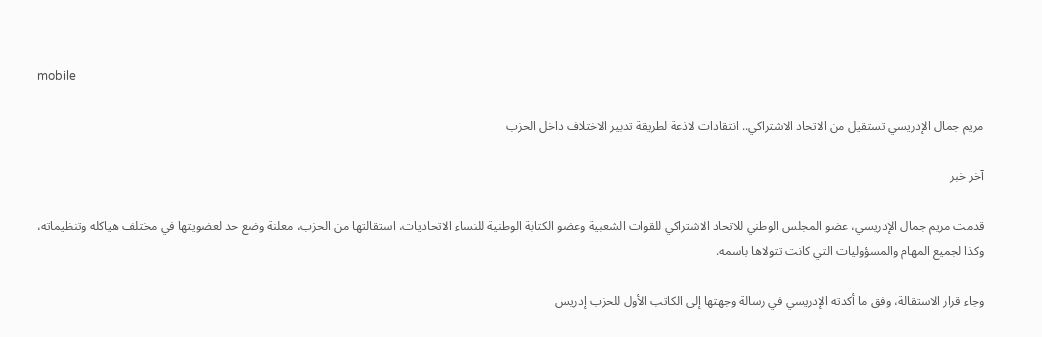mobile

مريم جمال الإدريسي تستقيل من الاتحاد الاشتراكي.. انتقادات لاذعة لطريقة تدبير الاختلاف داخل الحزب

آخر خبر

قدمت مريم جمال الإدريسي، عضو المجلس الوطني للاتحاد الاشتراكي للقوات الشعبية وعضو الكتابة الوطنية للنساء الاتحاديات، استقالتها من الحزب، معلنة وضع حد لعضويتها في مختلف هياكله وتنظيماته، وكذا لجميع المهام والمسؤوليات التي كانت تتولاها باسمه.

وجاء قرار الاستقالة، وفق ما أكدته الإدريسي في رسالة وجهتها إلى الكاتب الأول للحزب إدريس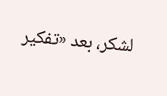لشكر، بعد «تفكير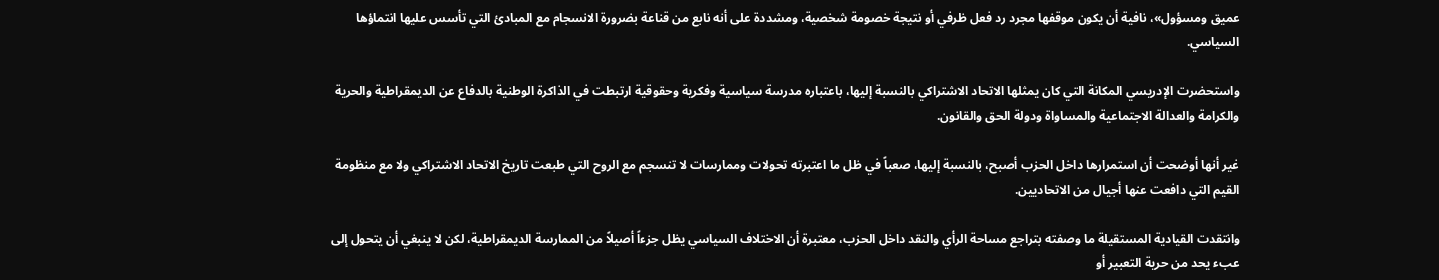عميق ومسؤول»، نافية أن يكون موقفها مجرد رد فعل ظرفي أو نتيجة خصومة شخصية، ومشددة على أنه نابع من قناعة بضرورة الانسجام مع المبادئ التي تأسس عليها انتماؤها السياسي.

واستحضرت الإدريسي المكانة التي كان يمثلها الاتحاد الاشتراكي بالنسبة إليها، باعتباره مدرسة سياسية وفكرية وحقوقية ارتبطت في الذاكرة الوطنية بالدفاع عن الديمقراطية والحرية والكرامة والعدالة الاجتماعية والمساواة ودولة الحق والقانون.

غير أنها أوضحت أن استمرارها داخل الحزب أصبح، بالنسبة إليها، صعباً في ظل ما اعتبرته تحولات وممارسات لا تنسجم مع الروح التي طبعت تاريخ الاتحاد الاشتراكي ولا مع منظومة القيم التي دافعت عنها أجيال من الاتحاديين.

وانتقدت القيادية المستقيلة ما وصفته بتراجع مساحة الرأي والنقد داخل الحزب، معتبرة أن الاختلاف السياسي يظل جزءاً أصيلاً من الممارسة الديمقراطية، لكن لا ينبغي أن يتحول إلى عبء يحد من حرية التعبير أو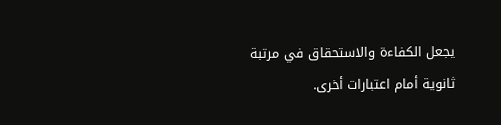يجعل الكفاءة والاستحقاق في مرتبة ثانوية أمام اعتبارات أخرى.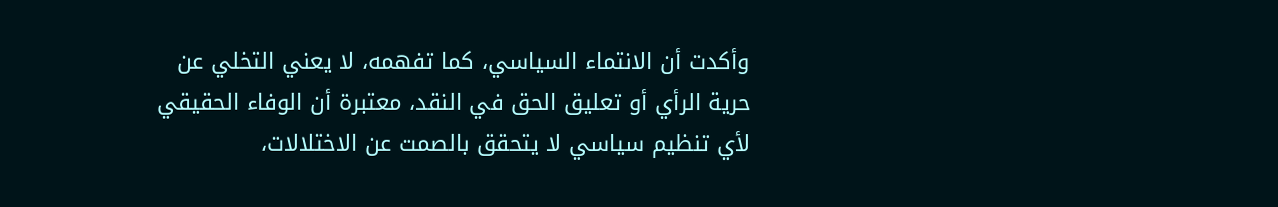وأكدت أن الانتماء السياسي، كما تفهمه، لا يعني التخلي عن حرية الرأي أو تعليق الحق في النقد، معتبرة أن الوفاء الحقيقي لأي تنظيم سياسي لا يتحقق بالصمت عن الاختلالات،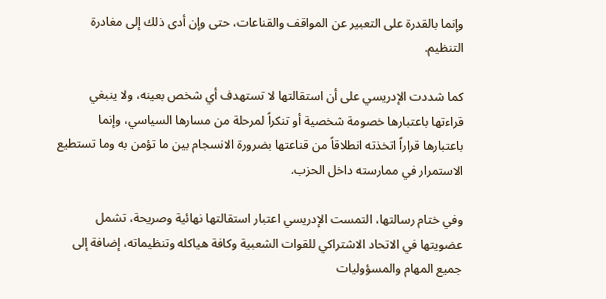وإنما بالقدرة على التعبير عن المواقف والقناعات، حتى وإن أدى ذلك إلى مغادرة التنظيم.

كما شددت الإدريسي على أن استقالتها لا تستهدف أي شخص بعينه، ولا ينبغي قراءتها باعتبارها خصومة شخصية أو تنكراً لمرحلة من مسارها السياسي، وإنما باعتبارها قراراً اتخذته انطلاقاً من قناعتها بضرورة الانسجام بين ما تؤمن به وما تستطيع الاستمرار في ممارسته داخل الحزب.

وفي ختام رسالتها، التمست الإدريسي اعتبار استقالتها نهائية وصريحة، تشمل عضويتها في الاتحاد الاشتراكي للقوات الشعبية وكافة هياكله وتنظيماته، إضافة إلى جميع المهام والمسؤوليات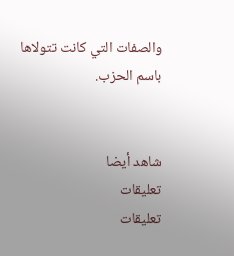والصفات التي كانت تتولاها باسم الحزب.


شاهد أيضا
تعليقات
تعليقات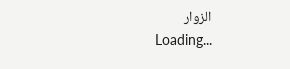الزوار
Loading...